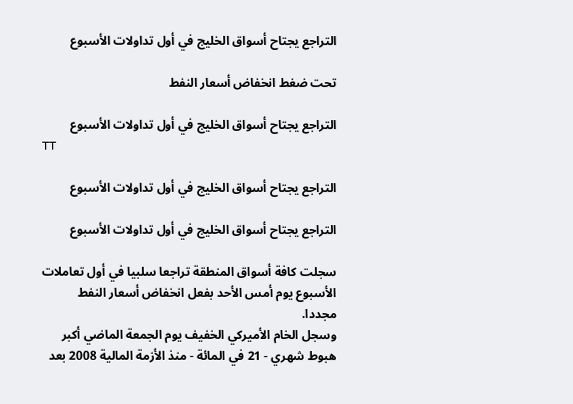التراجع يجتاح أسواق الخليج في أول تداولات الأسبوع

تحت ضغط انخفاض أسعار النفط

التراجع يجتاح أسواق الخليج في أول تداولات الأسبوع
TT

التراجع يجتاح أسواق الخليج في أول تداولات الأسبوع

التراجع يجتاح أسواق الخليج في أول تداولات الأسبوع

سجلت كافة أسواق المنطقة تراجعا سلبيا في أول تعاملات الأسبوع يوم أمس الأحد بفعل انخفاض أسعار النفط مجددا.
وسجل الخام الأميركي الخفيف يوم الجمعة الماضي أكبر هبوط شهري - 21 في المائة - منذ الأزمة المالية 2008 بعد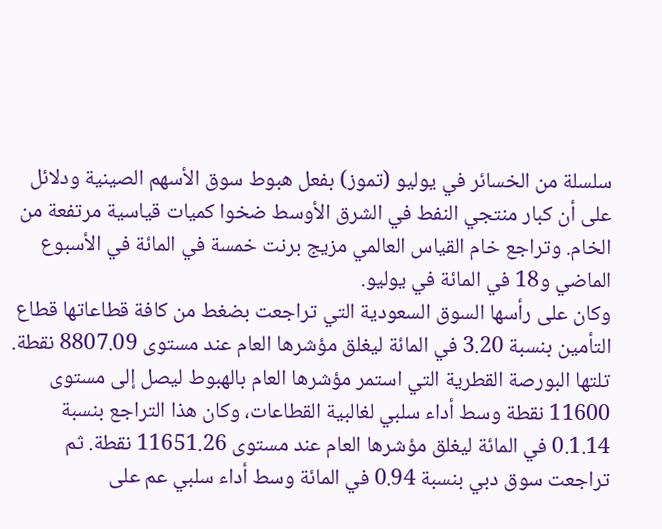سلسلة من الخسائر في يوليو (تموز) بفعل هبوط سوق الأسهم الصينية ودلائل على أن كبار منتجي النفط في الشرق الأوسط ضخوا كميات قياسية مرتفعة من الخام. وتراجع خام القياس العالمي مزيج برنت خمسة في المائة في الأسبوع الماضي و18 في المائة في يوليو.
وكان على رأسها السوق السعودية التي تراجعت بضغط من كافة قطاعاتها قطاع التأمين بنسبة 3.20 في المائة ليغلق مؤشرها العام عند مستوى 8807.09 نقطة. تلتها البورصة القطرية التي استمر مؤشرها العام بالهبوط ليصل إلى مستوى 11600 نقطة وسط أداء سلبي لغالبية القطاعات، وكان هذا التراجع بنسبة 0.1.14 في المائة ليغلق مؤشرها العام عند مستوى 11651.26 نقطة. ثم تراجعت سوق دبي بنسبة 0.94 في المائة وسط أداء سلبي عم على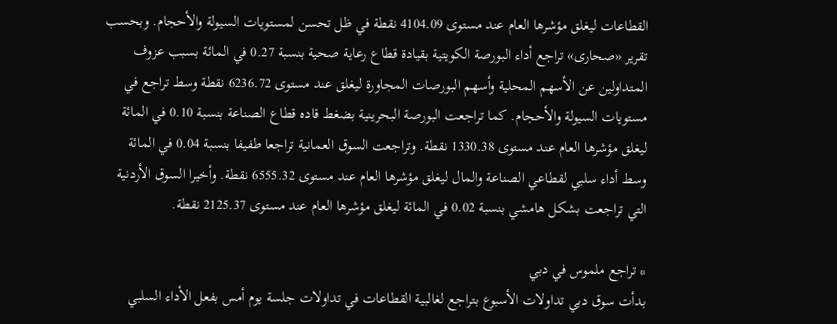القطاعات ليغلق مؤشرها العام عند مستوى 4104.09 نقطة في ظل تحسن لمستويات السيولة والأحجام. وبحسب تقرير «صحارى» تراجع أداء البورصة الكويتية بقيادة قطاع رعاية صحية بنسبة 0.27 في المائة بسبب عزوف المتداولين عن الأسهم المحلية وأسهم البورصات المجاورة ليغلق عند مستوى 6236.72 نقطة وسط تراجع في مستويات السيولة والأحجام. كما تراجعت البورصة البحرينية بضغط قاده قطاع الصناعة بنسبة 0.10 في المائة ليغلق مؤشرها العام عند مستوى 1330.38 نقطة. وتراجعت السوق العمانية تراجعا طفيفا بنسبة 0.04 في المائة وسط أداء سلبي لقطاعي الصناعة والمال ليغلق مؤشرها العام عند مستوى 6555.32 نقطة. وأخيرا السوق الأردنية التي تراجعت بشكل هامشي بنسبة 0.02 في المائة ليغلق مؤشرها العام عند مستوى 2125.37 نقطة.

* تراجع ملموس في دبي
بدأت سوق دبي تداولات الأسبوع بتراجع لغالبية القطاعات في تداولات جلسة يوم أمس بفعل الأداء السلبي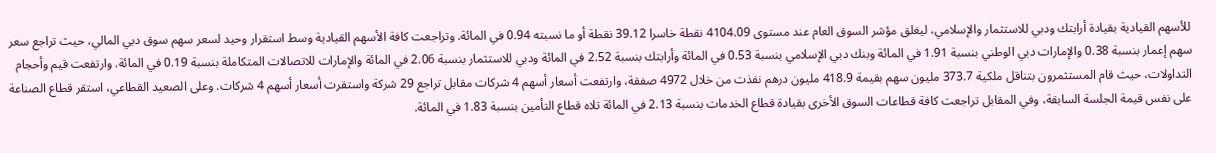للأسهم القيادية بقيادة أرابتك ودبي للاستثمار والإسلامي، ليغلق مؤشر السوق العام عند مستوى 4104.09 نقطة خاسرا 39.12 نقطة أو ما نسبته 0.94 في المائة. وتراجعت كافة الأسهم القيادية وسط استقرار وحيد لسعر سهم سوق دبي المالي، حيث تراجع سعر سهم إعمار بنسبة 0.38 والإمارات دبي الوطني بنسبة 1.91 في المائة وبنك دبي الإسلامي بنسبة 0.53 في المائة وأرابتك بنسبة 2.52 في المائة ودبي للاستثمار بنسبة 2.06 في المائة والإمارات للاتصالات المتكاملة بنسبة 0.19 في المائة. وارتفعت قيم وأحجام التداولات، حيث قام المستثمرون بتناقل ملكية 373.7 مليون سهم بقيمة 418.9 مليون درهم نفذت من خلال 4972 صفقة، وارتفعت أسعار أسهم 4 شركات مقابل تراجع 29 شركة واستقرت أسعار أسهم 4 شركات. وعلى الصعيد القطاعي، استقر قطاع الصناعة على نفس قيمة الجلسة السابقة، وفي المقابل تراجعت كافة قطاعات السوق الأخرى بقيادة قطاع الخدمات بنسبة 2.13 في المائة تلاه قطاع التأمين بنسبة 1.83 في المائة.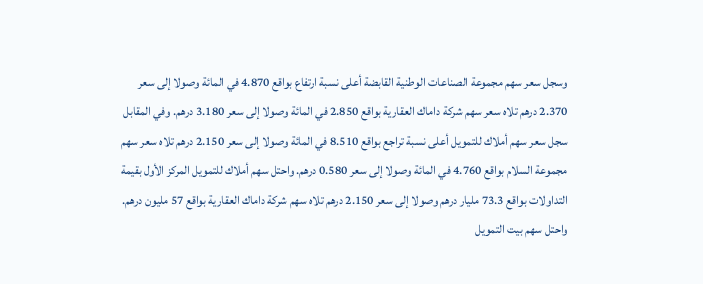وسجل سعر سهم مجموعة الصناعات الوطنية القابضة أعلى نسبة ارتفاع بواقع 4.870 في المائة وصولا إلى سعر 2.370 درهم تلاه سعر سهم شركة داماك العقارية بواقع 2.850 في المائة وصولا إلى سعر 3.180 درهم. وفي المقابل سجل سعر سهم أملاك للتمويل أعلى نسبة تراجع بواقع 8.510 في المائة وصولا إلى سعر 2.150 درهم تلاه سعر سهم مجموعة السلام بواقع 4.760 في المائة وصولا إلى سعر 0.580 درهم. واحتل سهم أملاك للتمويل المركز الأول بقيمة التداولات بواقع 73.3 مليار درهم وصولا إلى سعر 2.150 درهم تلاه سهم شركة داماك العقارية بواقع 57 مليون درهم. واحتل سهم بيت التمويل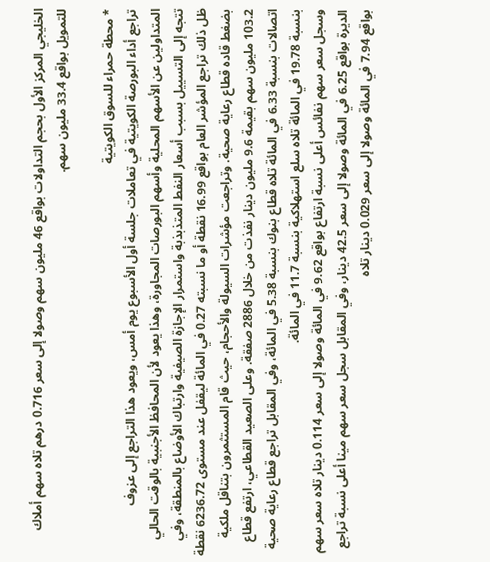الخليجي المركز الأول بحجم التداولات بواقع 46 مليون سهم وصولا إلى سعر 0.716 درهم تلاه سهم أملاك للتمويل بواقع 33.4 مليون سهم.

* محطة حمراء للسوق الكويتية
تراجع أداء البورصة الكويتية في تعاملات جلسة أول الأسبوع يوم أمس، ويعود هذا التراجع إلى عزوف المتداولين عن الأسهم المحلية وأسهم البورصات المجاورة، وهذا يعود لأن المحافظ الأجنبية بالوقت الحالي تتجه إلى التسييل بسبب أسعار النفط المتذبذبة واستمرار الإجازة الصيفية وارتباك الأوضاع بالمنطقة، وفي ظل ذلك تراجع المؤشر العام بواقع 16.99 نقطة أو ما نسبته 0.27 في المائة ليقفل عند مستوى 6236.72 نقطة بضغط قاده قطاع رعاية صحية. وتراجعت مؤشرات السيولة والأحجام، حيث قام المستثمرون بتناقل ملكية 103.2 مليون سهم بقيمة 9.6 مليون دينار نفذت من خلال 2886 صفقة. وعلى الصعيد القطاعي، ارتفع قطاع اتصالات بنسبة 6.33 في المائة تلاه قطاع بنوك بنسبة 5.38 في المائة، وفي المقابل تراجع قطاع رعاية صحية بنسبة 19.78 في المائة تلاه سلع استهلاكية بنسبة 11.7 في المائة.
وسجل سعر سهم نفائس أعلى نسبة ارتفاع بواقع 9.62 في المائة وصولا إلى سعر 0.114 دينار تلاه سعر سهم الديرة بواقع 6.25 في المائة وصولا إلى سعر 42.5 دينار، وفي المقابل سجل سعر سهم مينا أعلى نسبة تراجع بواقع 7.94 في المائة وصولا إلى سعر 0.029 دينار تلاه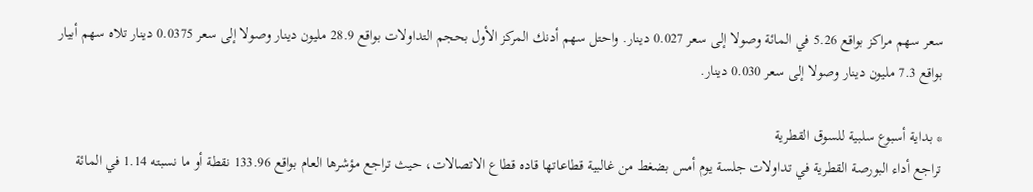سعر سهم مراكز بواقع 5.26 في المائة وصولا إلى سعر 0.027 دينار. واحتل سهم أدنك المركز الأول بحجم التداولات بواقع 28.9 مليون دينار وصولا إلى سعر 0.0375 دينار تلاه سهم أبيار بواقع 7.3 مليون دينار وصولا إلى سعر 0.030 دينار.

* بداية أسبوع سلبية للسوق القطرية
تراجع أداء البورصة القطرية في تداولات جلسة يوم أمس بضغط من غالبية قطاعاتها قاده قطاع الاتصالات، حيث تراجع مؤشرها العام بواقع 133.96 نقطة أو ما نسبته 1.14 في المائة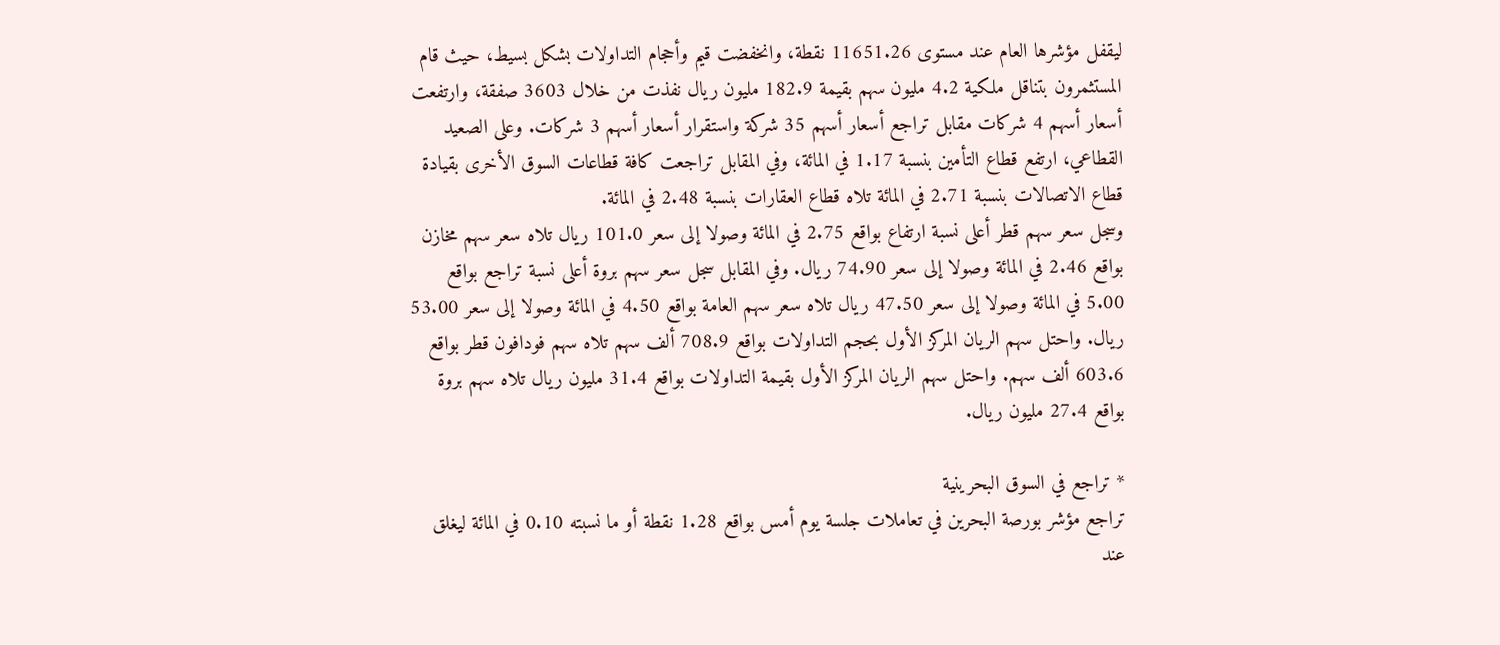ليقفل مؤشرها العام عند مستوى 11651.26 نقطة، وانخفضت قيم وأحجام التداولات بشكل بسيط، حيث قام المستثمرون بتناقل ملكية 4.2 مليون سهم بقيمة 182.9 مليون ريال نفذت من خلال 3603 صفقة، وارتفعت أسعار أسهم 4 شركات مقابل تراجع أسعار أسهم 35 شركة واستقرار أسعار أسهم 3 شركات. وعلى الصعيد القطاعي، ارتفع قطاع التأمين بنسبة 1.17 في المائة، وفي المقابل تراجعت كافة قطاعات السوق الأخرى بقيادة قطاع الاتصالات بنسبة 2.71 في المائة تلاه قطاع العقارات بنسبة 2.48 في المائة.
وسجل سعر سهم قطر أعلى نسبة ارتفاع بواقع 2.75 في المائة وصولا إلى سعر 101.0 ريال تلاه سعر سهم مخازن بواقع 2.46 في المائة وصولا إلى سعر 74.90 ريال. وفي المقابل سجل سعر سهم بروة أعلى نسبة تراجع بواقع 5.00 في المائة وصولا إلى سعر 47.50 ريال تلاه سعر سهم العامة بواقع 4.50 في المائة وصولا إلى سعر 53.00 ريال. واحتل سهم الريان المركز الأول بحجم التداولات بواقع 708.9 ألف سهم تلاه سهم فودافون قطر بواقع 603.6 ألف سهم. واحتل سهم الريان المركز الأول بقيمة التداولات بواقع 31.4 مليون ريال تلاه سهم بروة بواقع 27.4 مليون ريال.

* تراجع في السوق البحرينية
تراجع مؤشر بورصة البحرين في تعاملات جلسة يوم أمس بواقع 1.28 نقطة أو ما نسبته 0.10 في المائة ليغلق عند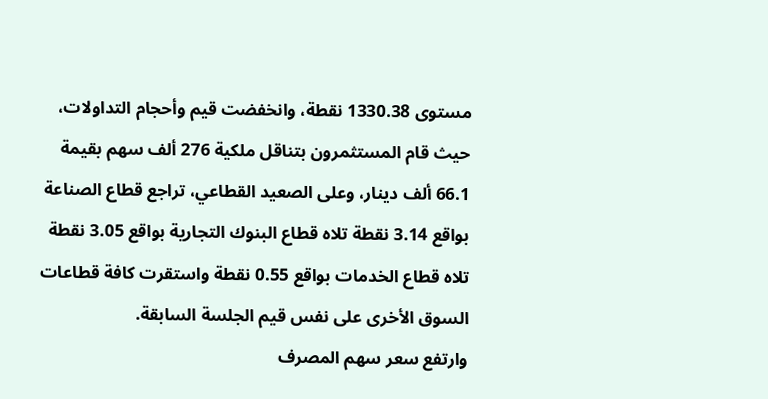مستوى 1330.38 نقطة، وانخفضت قيم وأحجام التداولات، حيث قام المستثمرون بتناقل ملكية 276 ألف سهم بقيمة 66.1 ألف دينار، وعلى الصعيد القطاعي، تراجع قطاع الصناعة بواقع 3.14 نقطة تلاه قطاع البنوك التجارية بواقع 3.05 نقطة تلاه قطاع الخدمات بواقع 0.55 نقطة واستقرت كافة قطاعات السوق الأخرى على نفس قيم الجلسة السابقة.
وارتفع سعر سهم المصرف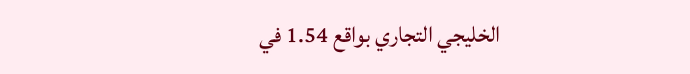الخليجي التجاري بواقع 1.54 في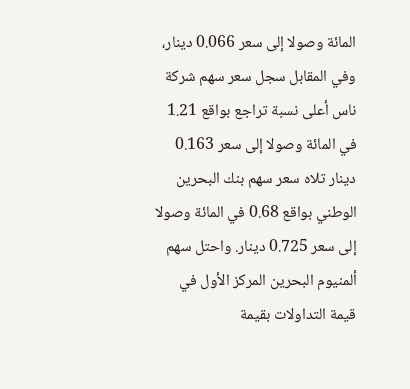المائة وصولا إلى سعر 0.066 دينار، وفي المقابل سجل سعر سهم شركة ناس أعلى نسبة تراجع بواقع 1.21 في المائة وصولا إلى سعر 0.163 دينار تلاه سعر سهم بنك البحرين الوطني بواقع 0.68 في المائة وصولا إلى سعر 0.725 دينار. واحتل سهم ألمنيوم البحرين المركز الأول في قيمة التداولات بقيمة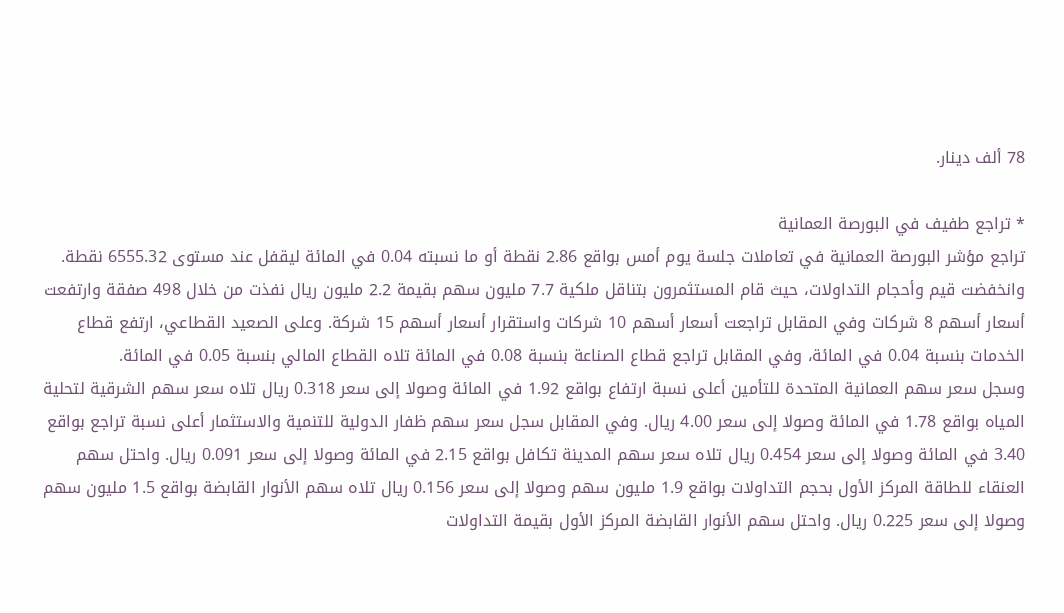78 ألف دينار.

* تراجع طفيف في البورصة العمانية
تراجع مؤشر البورصة العمانية في تعاملات جلسة يوم أمس بواقع 2.86 نقطة أو ما نسبته 0.04 في المائة ليقفل عند مستوى 6555.32 نقطة. وانخفضت قيم وأحجام التداولات، حيث قام المستثمرون بتناقل ملكية 7.7 مليون سهم بقيمة 2.2 مليون ريال نفذت من خلال 498 صفقة وارتفعت أسعار أسهم 8 شركات وفي المقابل تراجعت أسعار أسهم 10 شركات واستقرار أسعار أسهم 15 شركة. وعلى الصعيد القطاعي، ارتفع قطاع الخدمات بنسبة 0.04 في المائة، وفي المقابل تراجع قطاع الصناعة بنسبة 0.08 في المائة تلاه القطاع المالي بنسبة 0.05 في المائة.
وسجل سعر سهم العمانية المتحدة للتأمين أعلى نسبة ارتفاع بواقع 1.92 في المائة وصولا إلى سعر 0.318 ريال تلاه سعر سهم الشرقية لتحلية المياه بواقع 1.78 في المائة وصولا إلى سعر 4.00 ريال. وفي المقابل سجل سعر سهم ظفار الدولية للتنمية والاستثمار أعلى نسبة تراجع بواقع 3.40 في المائة وصولا إلى سعر 0.454 ريال تلاه سعر سهم المدينة تكافل بواقع 2.15 في المائة وصولا إلى سعر 0.091 ريال. واحتل سهم العنقاء للطاقة المركز الأول بحجم التداولات بواقع 1.9 مليون سهم وصولا إلى سعر 0.156 ريال تلاه سهم الأنوار القابضة بواقع 1.5 مليون سهم وصولا إلى سعر 0.225 ريال. واحتل سهم الأنوار القابضة المركز الأول بقيمة التداولات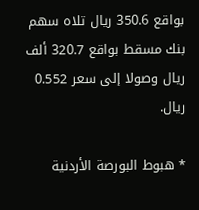بواقع 350.6 ريال تلاه سهم بنك مسقط بواقع 320.7 ألف ريال وصولا إلى سعر 0.552 ريال.

* هبوط البورصة الأردنية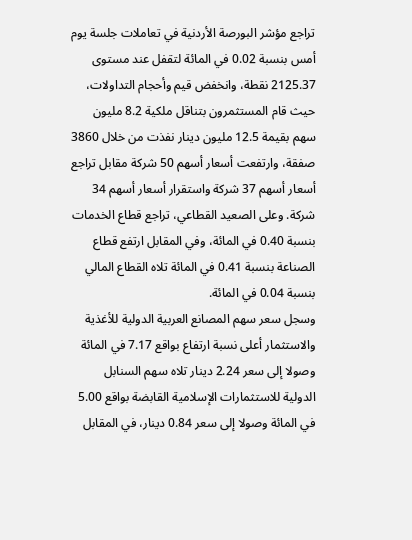تراجع مؤشر البورصة الأردنية في تعاملات جلسة يوم أمس بنسبة 0.02 في المائة لتقفل عند مستوى 2125.37 نقطة، وانخفض قيم وأحجام التداولات، حيث قام المستثمرون بتناقل ملكية 8.2 مليون سهم بقيمة 12.5 مليون دينار نفذت من خلال 3860 صفقة، وارتفعت أسعار أسهم 50 شركة مقابل تراجع أسعار أسهم 37 شركة واستقرار أسعار أسهم 34 شركة. وعلى الصعيد القطاعي، تراجع قطاع الخدمات بنسبة 0.40 في المائة، وفي المقابل ارتفع قطاع الصناعة بنسبة 0.41 في المائة تلاه القطاع المالي بنسبة 0.04 في المائة.
وسجل سعر سهم المصانع العربية الدولية للأغذية والاستثمار أعلى نسبة ارتفاع بواقع 7.17 في المائة وصولا إلى سعر 2.24 دينار تلاه سهم السنابل الدولية للاستثمارات الإسلامية القابضة بواقع 5.00 في المائة وصولا إلى سعر 0.84 دينار، في المقابل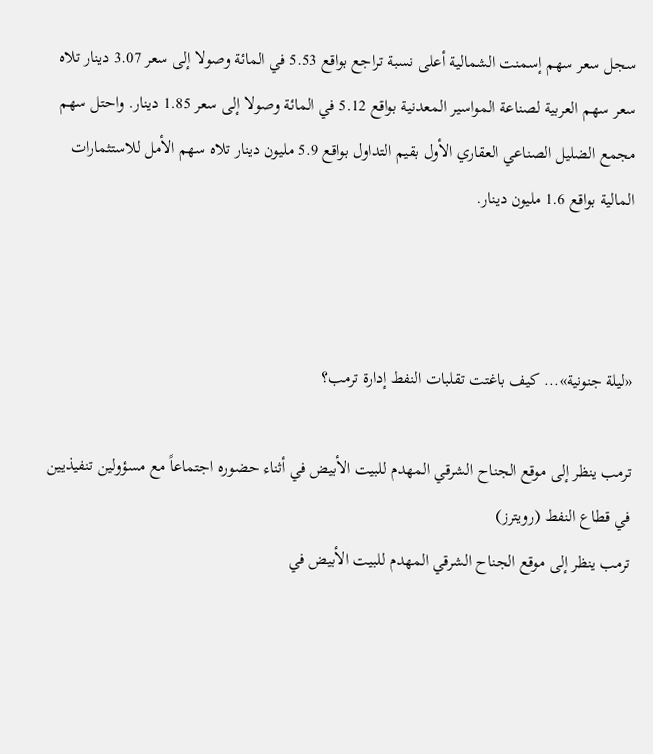سجل سعر سهم إسمنت الشمالية أعلى نسبة تراجع بواقع 5.53 في المائة وصولا إلى سعر 3.07 دينار تلاه سعر سهم العربية لصناعة المواسير المعدنية بواقع 5.12 في المائة وصولا إلى سعر 1.85 دينار. واحتل سهم مجمع الضليل الصناعي العقاري الأول بقيم التداول بواقع 5.9 مليون دينار تلاه سهم الأمل للاستثمارات المالية بواقع 1.6 مليون دينار.



«ليلة جنونية»... كيف باغتت تقلبات النفط إدارة ترمب؟

ترمب ينظر إلى موقع الجناح الشرقي المهدم للبيت الأبيض في أثناء حضوره اجتماعاً مع مسؤولين تنفيذيين في قطاع النفط (رويترز)
ترمب ينظر إلى موقع الجناح الشرقي المهدم للبيت الأبيض في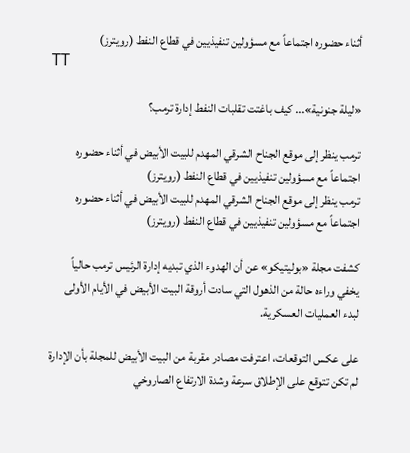أثناء حضوره اجتماعاً مع مسؤولين تنفيذيين في قطاع النفط (رويترز)
TT

«ليلة جنونية»... كيف باغتت تقلبات النفط إدارة ترمب؟

ترمب ينظر إلى موقع الجناح الشرقي المهدم للبيت الأبيض في أثناء حضوره اجتماعاً مع مسؤولين تنفيذيين في قطاع النفط (رويترز)
ترمب ينظر إلى موقع الجناح الشرقي المهدم للبيت الأبيض في أثناء حضوره اجتماعاً مع مسؤولين تنفيذيين في قطاع النفط (رويترز)

كشفت مجلة «بوليتيكو» عن أن الهدوء الذي تبديه إدارة الرئيس ترمب حالياً يخفي وراءه حالة من الذهول التي سادت أروقة البيت الأبيض في الأيام الأولى لبدء العمليات العسكرية.

على عكس التوقعات، اعترفت مصادر مقربة من البيت الأبيض للمجلة بأن الإدارة لم تكن تتوقع على الإطلاق سرعة وشدة الارتفاع الصاروخي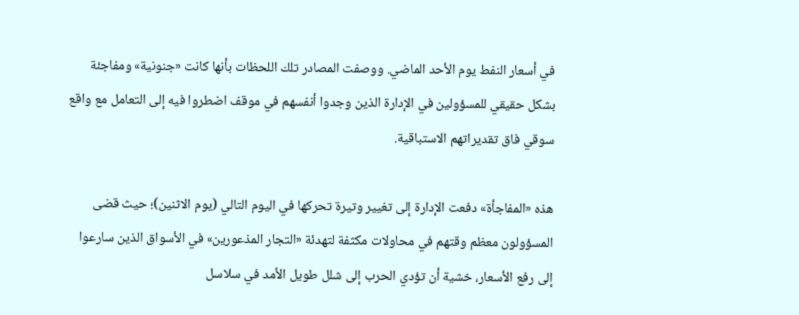في أسعار النفط يوم الأحد الماضي. ووصفت المصادر تلك اللحظات بأنها كانت «جنونية» ومفاجئة بشكل حقيقي للمسؤولين في الإدارة الذين وجدوا أنفسهم في موقف اضطروا فيه إلى التعامل مع واقع سوقي فاق تقديراتهم الاستباقية.

هذه «المفاجأة» دفعت الإدارة إلى تغيير وتيرة تحركها في اليوم التالي (يوم الاثنين)؛ حيث قضى المسؤولون معظم وقتهم في محاولات مكثفة لتهدئة «التجار المذعورين» في الأسواق الذين سارعوا إلى رفع الأسعار، خشية أن تؤدي الحرب إلى شلل طويل الأمد في سلاسل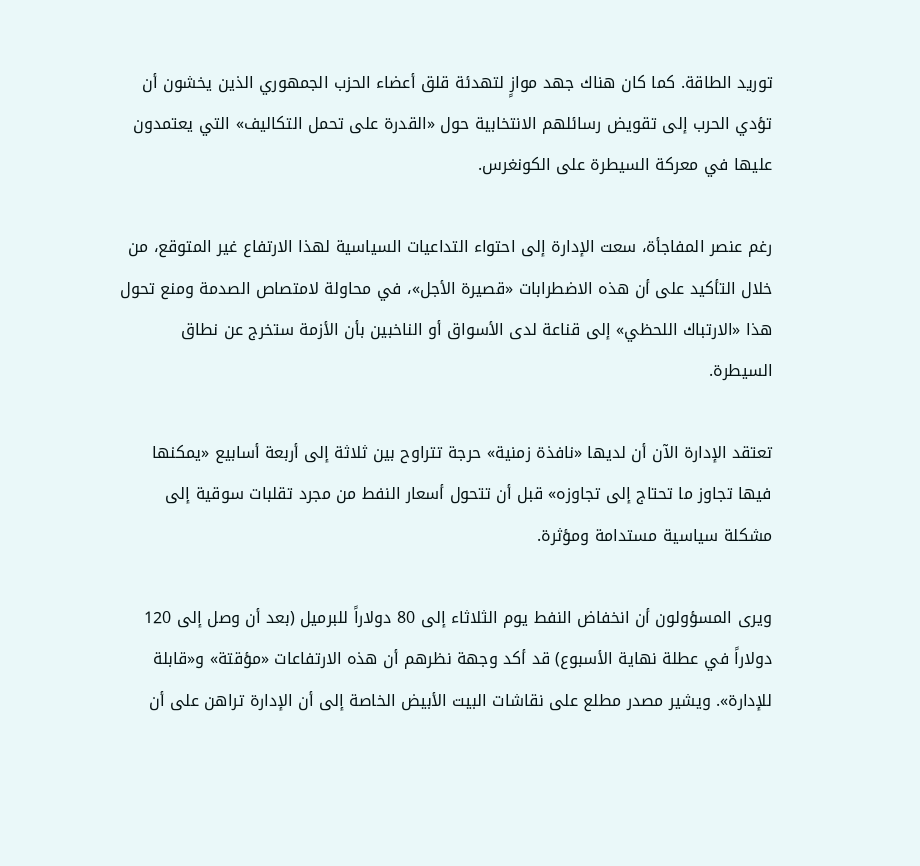توريد الطاقة. كما كان هناك جهد موازٍ لتهدئة قلق أعضاء الحزب الجمهوري الذين يخشون أن تؤدي الحرب إلى تقويض رسائلهم الانتخابية حول «القدرة على تحمل التكاليف» التي يعتمدون عليها في معركة السيطرة على الكونغرس.

رغم عنصر المفاجأة، سعت الإدارة إلى احتواء التداعيات السياسية لهذا الارتفاع غير المتوقع، من خلال التأكيد على أن هذه الاضطرابات «قصيرة الأجل»، في محاولة لامتصاص الصدمة ومنع تحول هذا «الارتباك اللحظي» إلى قناعة لدى الأسواق أو الناخبين بأن الأزمة ستخرج عن نطاق السيطرة.

تعتقد الإدارة الآن أن لديها «نافذة زمنية» حرجة تتراوح بين ثلاثة إلى أربعة أسابيع «يمكنها فيها تجاوز ما تحتاج إلى تجاوزه» قبل أن تتحول أسعار النفط من مجرد تقلبات سوقية إلى مشكلة سياسية مستدامة ومؤثرة.

ويرى المسؤولون أن انخفاض النفط يوم الثلاثاء إلى 80 دولاراً للبرميل (بعد أن وصل إلى 120 دولاراً في عطلة نهاية الأسبوع) قد أكد وجهة نظرهم أن هذه الارتفاعات «مؤقتة» و«قابلة للإدارة». ويشير مصدر مطلع على نقاشات البيت الأبيض الخاصة إلى أن الإدارة تراهن على أن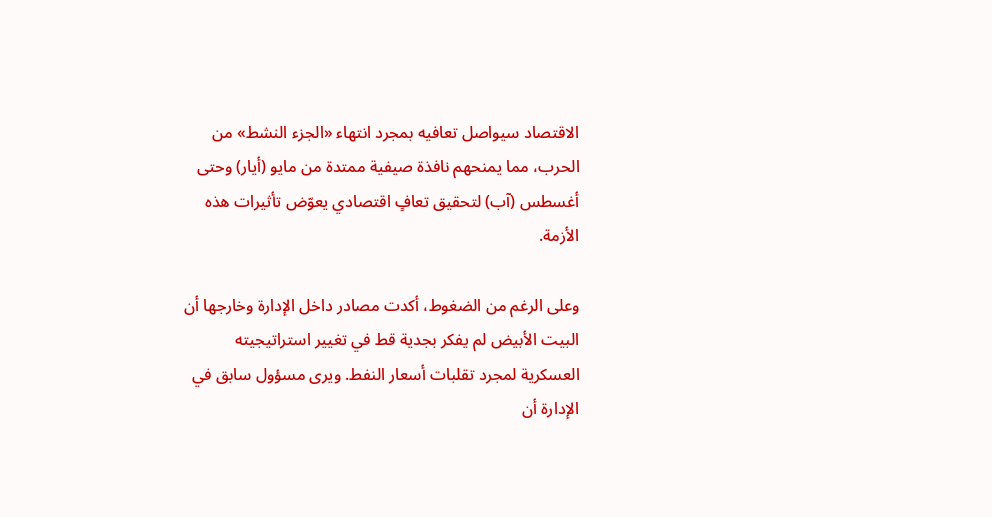الاقتصاد سيواصل تعافيه بمجرد انتهاء «الجزء النشط» من الحرب، مما يمنحهم نافذة صيفية ممتدة من مايو (أيار) وحتى أغسطس (آب) لتحقيق تعافٍ اقتصادي يعوّض تأثيرات هذه الأزمة.

وعلى الرغم من الضغوط، أكدت مصادر داخل الإدارة وخارجها أن البيت الأبيض لم يفكر بجدية قط في تغيير استراتيجيته العسكرية لمجرد تقلبات أسعار النفط. ويرى مسؤول سابق في الإدارة أن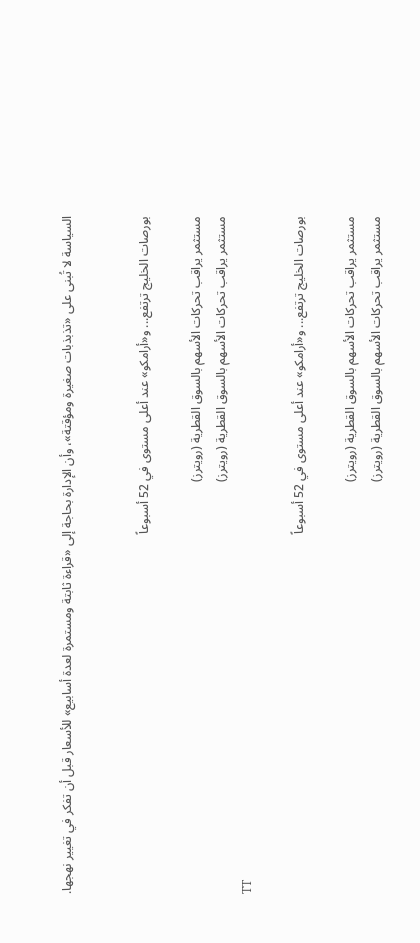السياسة لا تُبنى على «تذبذبات صغيرة ومؤقتة»، وأن الإدارة بحاجة إلى «قراءة ثابتة ومستمرة لعدة أسابيع» للأسعار قبل أن تفكر في تغيير نهجها.


بورصات الخليج ترتفع... و«أرامكو» عند أعلى مستوى في 52 أسبوعاً

مستثمر يراقب تحركات الأسهم بالسوق القطرية (رويترز)
مستثمر يراقب تحركات الأسهم بالسوق القطرية (رويترز)
TT

بورصات الخليج ترتفع... و«أرامكو» عند أعلى مستوى في 52 أسبوعاً

مستثمر يراقب تحركات الأسهم بالسوق القطرية (رويترز)
مستثمر يراقب تحركات الأسهم بالسوق القطرية (رويترز)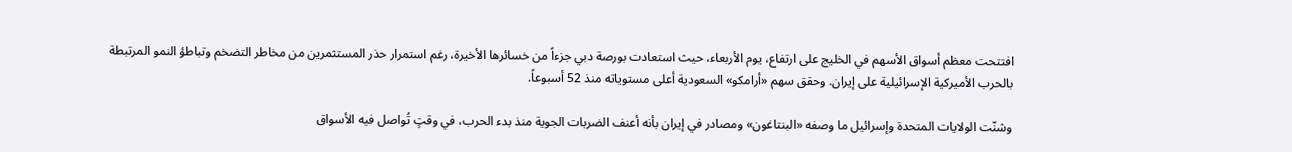افتتحت معظم أسواق الأسهم في الخليج على ارتفاع، يوم الأربعاء، حيث استعادت بورصة دبي جزءاً من خسائرها الأخيرة، رغم استمرار حذر المستثمرين من مخاطر التضخم وتباطؤ النمو المرتبطة بالحرب الأميركية الإسرائيلية على إيران. وحقق سهم «أرامكو» السعودية أعلى مستوياته منذ 52 أسبوعاً.

وشنّت الولايات المتحدة وإسرائيل ما وصفه «البنتاغون» ومصادر في إيران بأنه أعنف الضربات الجوية منذ بدء الحرب، في وقتٍ تُواصل فيه الأسواق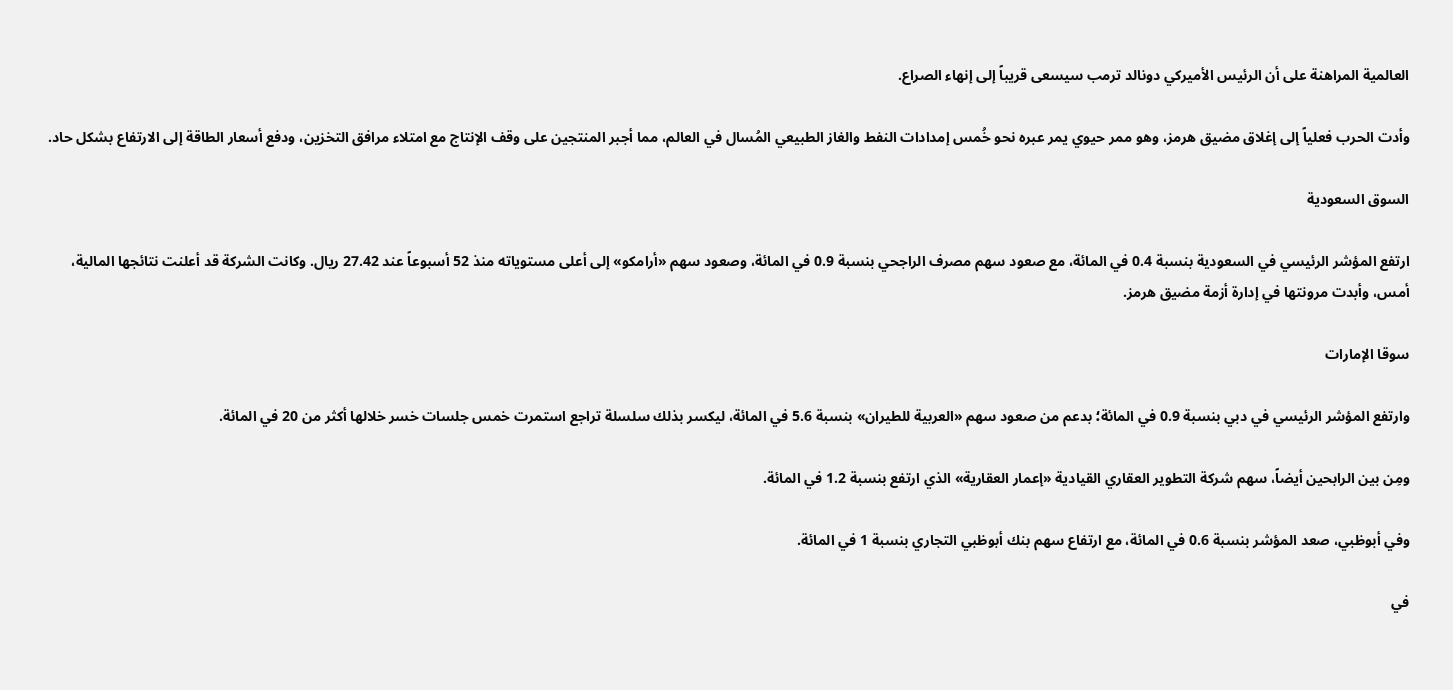العالمية المراهنة على أن الرئيس الأميركي دونالد ترمب سيسعى قريباً إلى إنهاء الصراع.

وأدت الحرب فعلياً إلى إغلاق مضيق هرمز، وهو ممر حيوي يمر عبره نحو خُمس إمدادات النفط والغاز الطبيعي المُسال في العالم، مما أجبر المنتجين على وقف الإنتاج مع امتلاء مرافق التخزين، ودفع أسعار الطاقة إلى الارتفاع بشكل حاد.

السوق السعودية

ارتفع المؤشر الرئيسي في السعودية بنسبة 0.4 في المائة، مع صعود سهم مصرف الراجحي بنسبة 0.9 في المائة، وصعود سهم «أرامكو» إلى أعلى مستوياته منذ 52 أسبوعاً عند 27.42 ريال. وكانت الشركة قد أعلنت نتائجها المالية، أمس، وأبدت مرونتها في إدارة أزمة مضيق هرمز.

سوقا الإمارات

وارتفع المؤشر الرئيسي في دبي بنسبة 0.9 في المائة؛ بدعم من صعود سهم «العربية للطيران» بنسبة 5.6 في المائة، ليكسر بذلك سلسلة تراجع استمرت خمس جلسات خسر خلالها أكثر من 20 في المائة.

ومِن بين الرابحين أيضاً، سهم شركة التطوير العقاري القيادية «إعمار العقارية» الذي ارتفع بنسبة 1.2 في المائة.

وفي أبوظبي، صعد المؤشر بنسبة 0.6 في المائة، مع ارتفاع سهم بنك أبوظبي التجاري بنسبة 1 في المائة.

في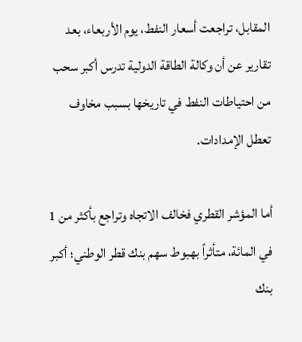المقابل، تراجعت أسعار النفط، يوم الأربعاء، بعد تقارير عن أن وكالة الطاقة الدولية تدرس أكبر سحب من احتياطات النفط في تاريخها بسبب مخاوف تعطل الإمدادات.

أما المؤشر القطري فخالف الاتجاه وتراجع بأكثر من 1 في المائة، متأثراً بهبوط سهم بنك قطر الوطني؛ أكبر بنك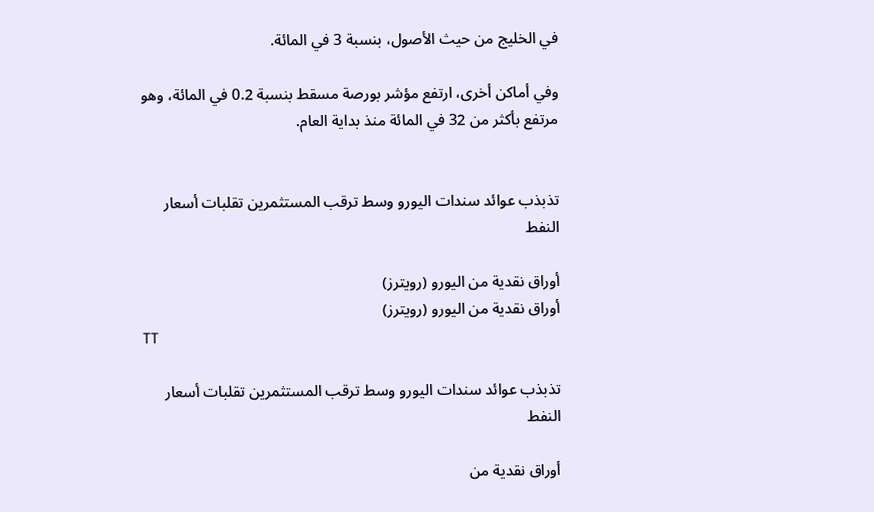في الخليج من حيث الأصول، بنسبة 3 في المائة.

وفي أماكن أخرى، ارتفع مؤشر بورصة مسقط بنسبة 0.2 في المائة، وهو مرتفع بأكثر من 32 في المائة منذ بداية العام.


تذبذب عوائد سندات اليورو وسط ترقب المستثمرين تقلبات أسعار النفط

أوراق نقدية من اليورو (رويترز)
أوراق نقدية من اليورو (رويترز)
TT

تذبذب عوائد سندات اليورو وسط ترقب المستثمرين تقلبات أسعار النفط

أوراق نقدية من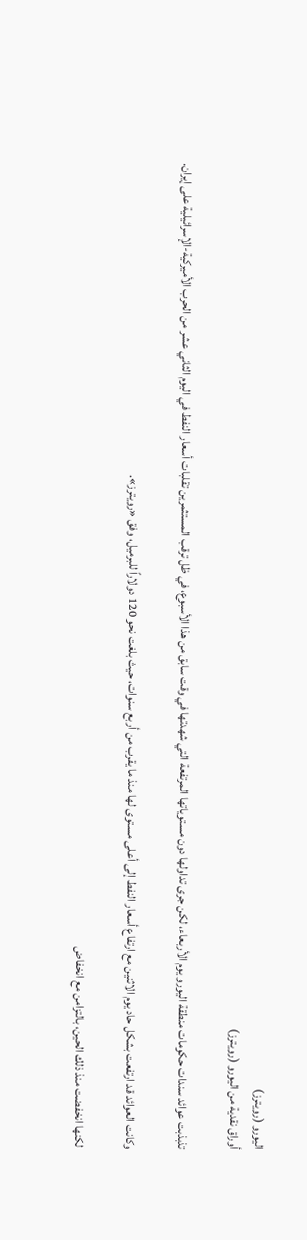اليورو (رويترز)
أوراق نقدية من اليورو (رويترز)

تذبذبت عوائد سندات حكومات منطقة اليورو يوم الأربعاء، لكن جرى تداولها دون مستوياتها المرتفعة التي شهدتها في وقت سابق من هذا الأسبوع، في ظل ترقب المستثمرين تقلبات أسعار النفط في اليوم الثاني عشر من الحرب الأميركية-الإسرائيلية على إيران.

وكانت العوائد قد ارتفعت بشكل حاد يوم الاثنين مع ارتفاع أسعار النفط إلى أعلى مستوى لها منذ ما يقرب من أربع سنوات، حيث بلغت نحو 120 دولاراً للبرميل، وفق «رويترز».

لكنها انخفضت منذ ذلك الحين، بالتزامن مع انخفاض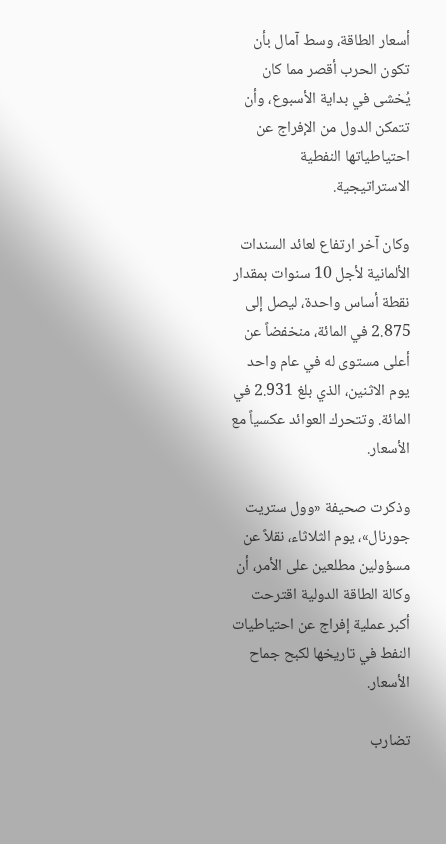أسعار الطاقة، وسط آمال بأن تكون الحرب أقصر مما كان يُخشى في بداية الأسبوع، وأن تتمكن الدول من الإفراج عن احتياطياتها النفطية الاستراتيجية.

وكان آخر ارتفاع لعائد السندات الألمانية لأجل 10 سنوات بمقدار نقطة أساس واحدة، ليصل إلى 2.875 في المائة، منخفضاً عن أعلى مستوى له في عام واحد يوم الاثنين، الذي بلغ 2.931 في المائة. وتتحرك العوائد عكسياً مع الأسعار.

وذكرت صحيفة «وول ستريت جورنال»، يوم الثلاثاء، نقلاً عن مسؤولين مطلعين على الأمر، أن وكالة الطاقة الدولية اقترحت أكبر عملية إفراج عن احتياطيات النفط في تاريخها لكبح جماح الأسعار.

تضارب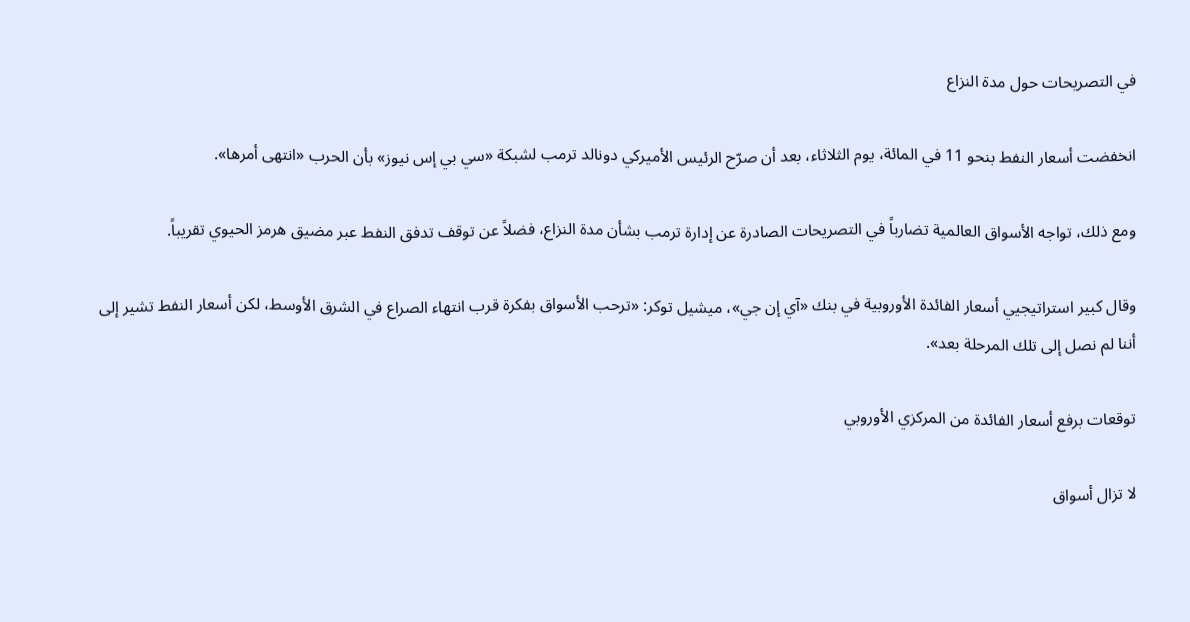في التصريحات حول مدة النزاع

انخفضت أسعار النفط بنحو 11 في المائة، يوم الثلاثاء، بعد أن صرّح الرئيس الأميركي دونالد ترمب لشبكة «سي بي إس نيوز» بأن الحرب «انتهى أمرها».

ومع ذلك، تواجه الأسواق العالمية تضارباً في التصريحات الصادرة عن إدارة ترمب بشأن مدة النزاع، فضلاً عن توقف تدفق النفط عبر مضيق هرمز الحيوي تقريباً.

وقال كبير استراتيجيي أسعار الفائدة الأوروبية في بنك «آي إن جي»، ميشيل توكر: «ترحب الأسواق بفكرة قرب انتهاء الصراع في الشرق الأوسط، لكن أسعار النفط تشير إلى أننا لم نصل إلى تلك المرحلة بعد».

توقعات برفع أسعار الفائدة من المركزي الأوروبي

لا تزال أسواق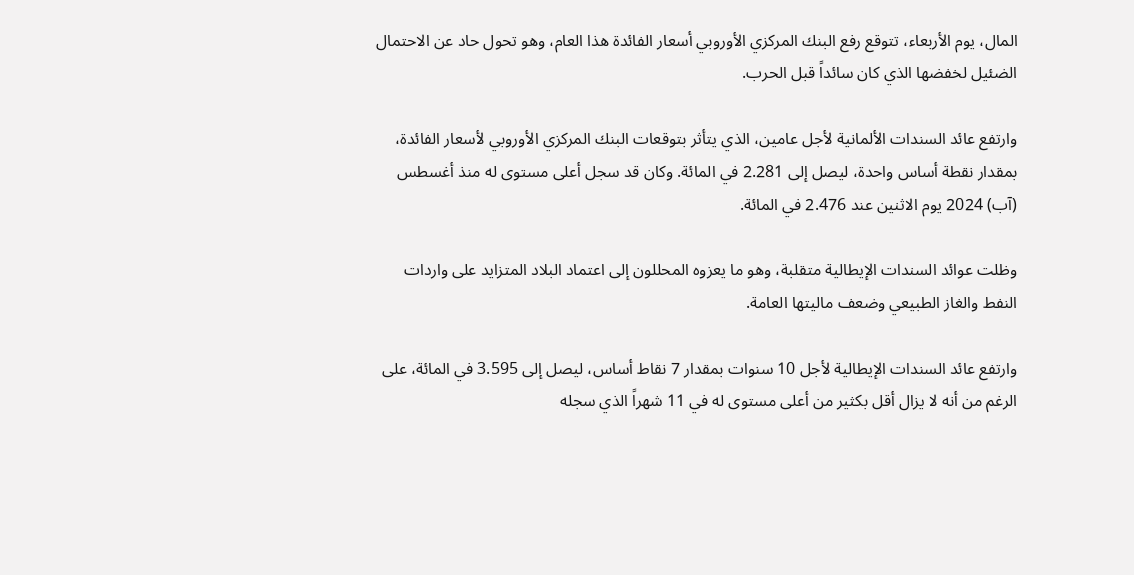المال، يوم الأربعاء، تتوقع رفع البنك المركزي الأوروبي أسعار الفائدة هذا العام، وهو تحول حاد عن الاحتمال الضئيل لخفضها الذي كان سائداً قبل الحرب.

وارتفع عائد السندات الألمانية لأجل عامين، الذي يتأثر بتوقعات البنك المركزي الأوروبي لأسعار الفائدة، بمقدار نقطة أساس واحدة، ليصل إلى 2.281 في المائة. وكان قد سجل أعلى مستوى له منذ أغسطس (آب) 2024 يوم الاثنين عند 2.476 في المائة.

وظلت عوائد السندات الإيطالية متقلبة، وهو ما يعزوه المحللون إلى اعتماد البلاد المتزايد على واردات النفط والغاز الطبيعي وضعف ماليتها العامة.

وارتفع عائد السندات الإيطالية لأجل 10 سنوات بمقدار 7 نقاط أساس، ليصل إلى 3.595 في المائة، على الرغم من أنه لا يزال أقل بكثير من أعلى مستوى له في 11 شهراً الذي سجله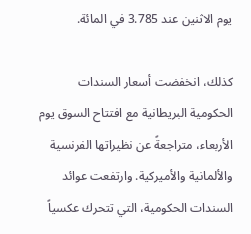يوم الاثنين عند 3.785 في المائة.

كذلك، انخفضت أسعار السندات الحكومية البريطانية مع افتتاح السوق يوم الأربعاء، متراجعةً عن نظيراتها الفرنسية والألمانية والأميركية. وارتفعت عوائد السندات الحكومية، التي تتحرك عكسياً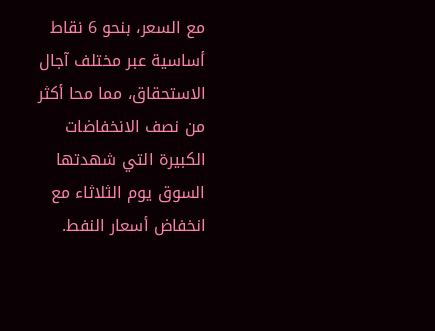مع السعر، بنحو 6 نقاط أساسية عبر مختلف آجال الاستحقاق، مما محا أكثر من نصف الانخفاضات الكبيرة التي شهدتها السوق يوم الثلاثاء مع انخفاض أسعار النفط.